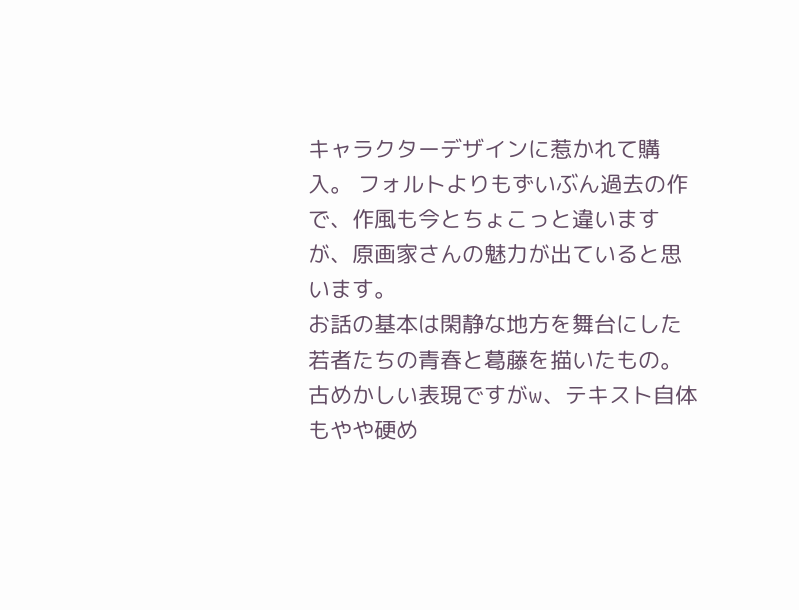キャラクターデザインに惹かれて購入。 フォルトよりもずいぶん過去の作で、作風も今とちょこっと違いますが、原画家さんの魅力が出ていると思います。
お話の基本は閑静な地方を舞台にした若者たちの青春と葛藤を描いたもの。 古めかしい表現ですがw、テキスト自体もやや硬め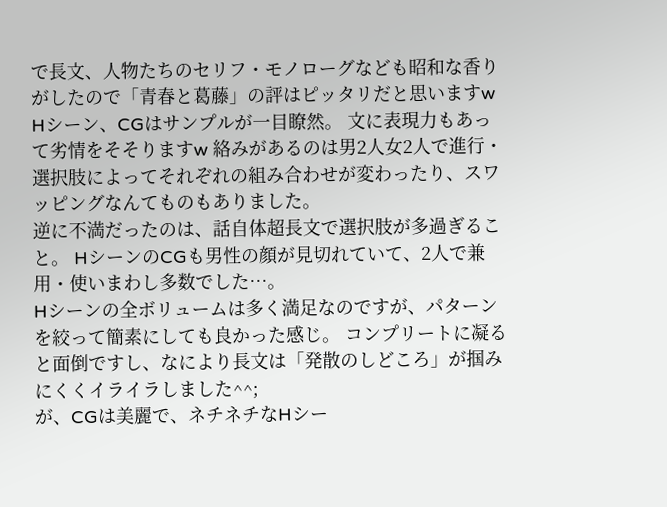で長文、人物たちのセリフ・モノローグなども昭和な香りがしたので「青春と葛藤」の評はピッタリだと思いますw
Hシーン、CGはサンプルが一目瞭然。 文に表現力もあって劣情をそそりますw 絡みがあるのは男2人女2人で進行・選択肢によってそれぞれの組み合わせが変わったり、スワッピングなんてものもありました。
逆に不満だったのは、話自体超長文で選択肢が多過ぎること。 HシーンのCGも男性の顔が見切れていて、2人で兼用・使いまわし多数でした…。
Hシーンの全ボリュームは多く満足なのですが、パターンを絞って簡素にしても良かった感じ。 コンプリートに凝ると面倒ですし、なにより長文は「発散のしどころ」が掴みにくくイライラしました^^;
が、CGは美麗で、ネチネチなHシー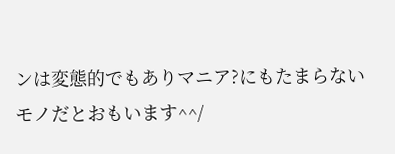ンは変態的でもありマニア?にもたまらないモノだとおもいます^^/